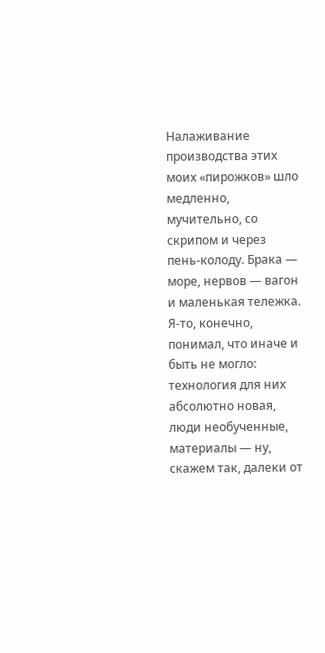Налаживание производства этих моих «пирожков» шло медленно, мучительно, со скрипом и через пень-колоду. Брака — море, нервов — вагон и маленькая тележка. Я-то, конечно, понимал, что иначе и быть не могло: технология для них абсолютно новая, люди необученные, материалы — ну, скажем так, далеки от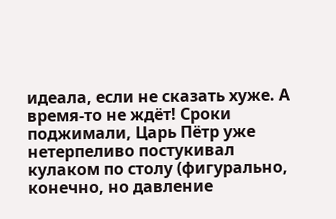идеала, если не сказать хуже. А время-то не ждёт! Сроки поджимали, Царь Пётр уже нетерпеливо постукивал кулаком по столу (фигурально, конечно, но давление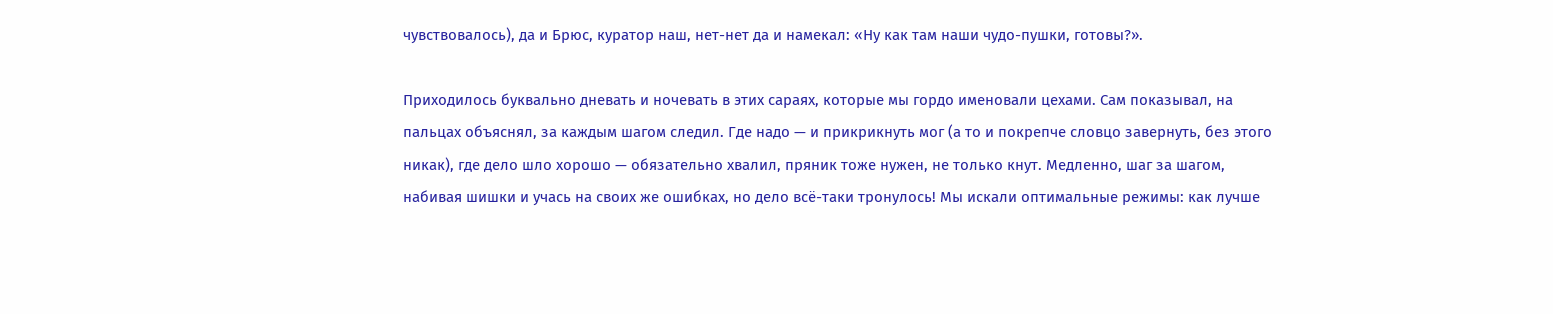чувствовалось), да и Брюс, куратор наш, нет-нет да и намекал: «Ну как там наши чудо-пушки, готовы?».

Приходилось буквально дневать и ночевать в этих сараях, которые мы гордо именовали цехами. Сам показывал, на пальцах объяснял, за каждым шагом следил. Где надо — и прикрикнуть мог (а то и покрепче словцо завернуть, без этого никак), где дело шло хорошо — обязательно хвалил, пряник тоже нужен, не только кнут. Медленно, шаг за шагом, набивая шишки и учась на своих же ошибках, но дело всё-таки тронулось! Мы искали оптимальные режимы: как лучше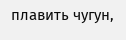плавить чугун,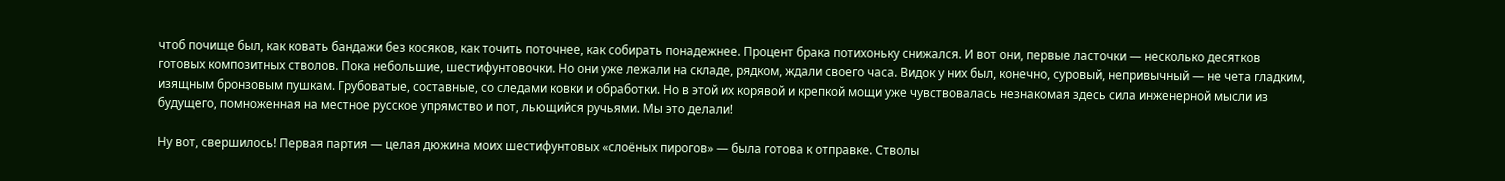чтоб почище был, как ковать бандажи без косяков, как точить поточнее, как собирать понадежнее. Процент брака потихоньку снижался. И вот они, первые ласточки — несколько десятков готовых композитных стволов. Пока небольшие, шестифунтовочки. Но они уже лежали на складе, рядком, ждали своего часа. Видок у них был, конечно, суровый, непривычный — не чета гладким, изящным бронзовым пушкам. Грубоватые, составные, со следами ковки и обработки. Но в этой их корявой и крепкой мощи уже чувствовалась незнакомая здесь сила инженерной мысли из будущего, помноженная на местное русское упрямство и пот, льющийся ручьями. Мы это делали!

Ну вот, свершилось! Первая партия — целая дюжина моих шестифунтовых «слоёных пирогов» — была готова к отправке. Стволы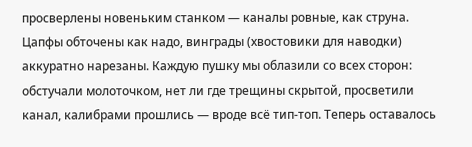просверлены новеньким станком — каналы ровные, как струна. Цапфы обточены как надо, винграды (хвостовики для наводки) аккуратно нарезаны. Каждую пушку мы облазили со всех сторон: обстучали молоточком, нет ли где трещины скрытой, просветили канал, калибрами прошлись — вроде всё тип-топ. Теперь оставалось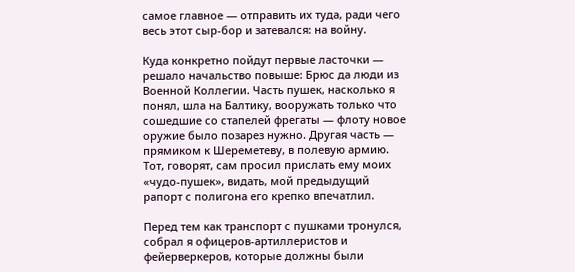самое главное — отправить их туда, ради чего весь этот сыр-бор и затевался: на войну.

Куда конкретно пойдут первые ласточки — решало начальство повыше: Брюс да люди из Военной Коллегии. Часть пушек, насколько я понял, шла на Балтику, вооружать только что сошедшие со стапелей фрегаты — флоту новое оружие было позарез нужно. Другая часть — прямиком к Шереметеву, в полевую армию. Тот, говорят, сам просил прислать ему моих «чудо-пушек», видать, мой предыдущий рапорт с полигона его крепко впечатлил.

Перед тем как транспорт с пушками тронулся, собрал я офицеров-артиллеристов и фейерверкеров, которые должны были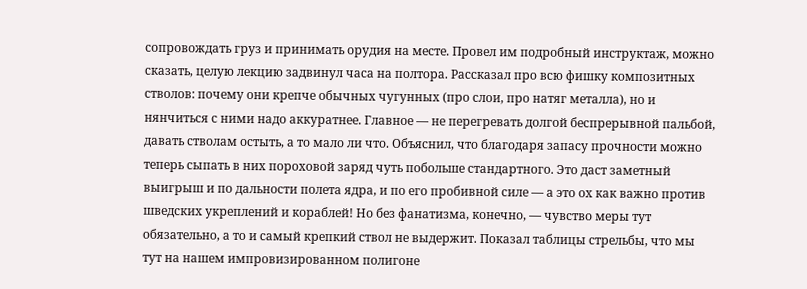сопровождать груз и принимать орудия на месте. Провел им подробный инструктаж, можно сказать, целую лекцию задвинул часа на полтора. Рассказал про всю фишку композитных стволов: почему они крепче обычных чугунных (про слои, про натяг металла), но и нянчиться с ними надо аккуратнее. Главное — не перегревать долгой беспрерывной пальбой, давать стволам остыть, а то мало ли что. Объяснил, что благодаря запасу прочности можно теперь сыпать в них пороховой заряд чуть побольше стандартного. Это даст заметный выигрыш и по дальности полета ядра, и по его пробивной силе — а это ох как важно против шведских укреплений и кораблей! Но без фанатизма, конечно, — чувство меры тут обязательно, а то и самый крепкий ствол не выдержит. Показал таблицы стрельбы, что мы тут на нашем импровизированном полигоне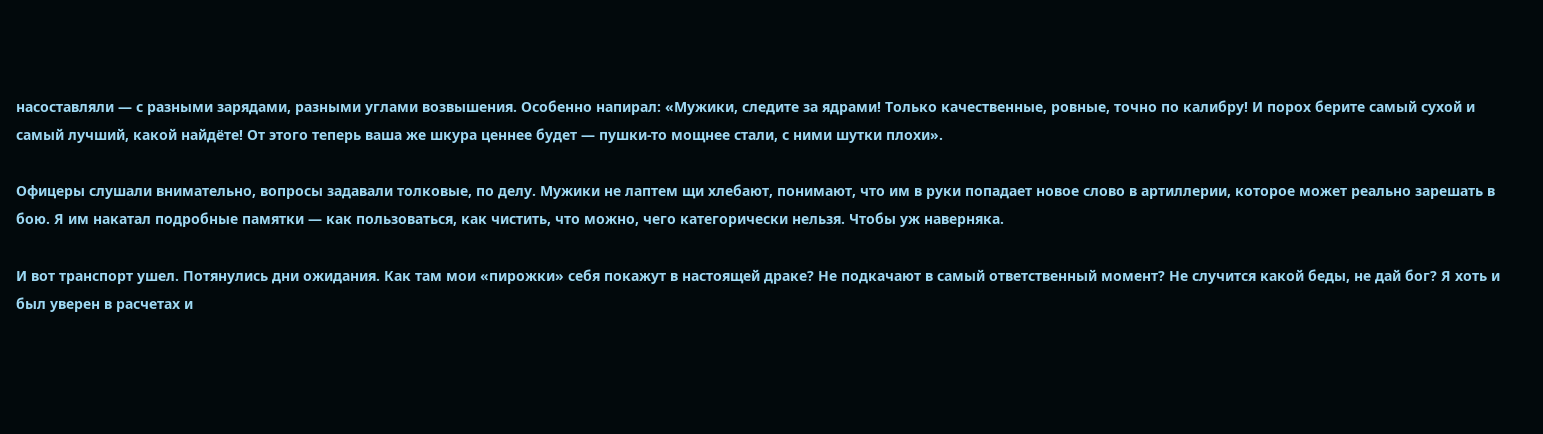насоставляли — с разными зарядами, разными углами возвышения. Особенно напирал: «Мужики, следите за ядрами! Только качественные, ровные, точно по калибру! И порох берите самый сухой и самый лучший, какой найдёте! От этого теперь ваша же шкура ценнее будет — пушки-то мощнее стали, с ними шутки плохи».

Офицеры слушали внимательно, вопросы задавали толковые, по делу. Мужики не лаптем щи хлебают, понимают, что им в руки попадает новое слово в артиллерии, которое может реально зарешать в бою. Я им накатал подробные памятки — как пользоваться, как чистить, что можно, чего категорически нельзя. Чтобы уж наверняка.

И вот транспорт ушел. Потянулись дни ожидания. Как там мои «пирожки» себя покажут в настоящей драке? Не подкачают в самый ответственный момент? Не случится какой беды, не дай бог? Я хоть и был уверен в расчетах и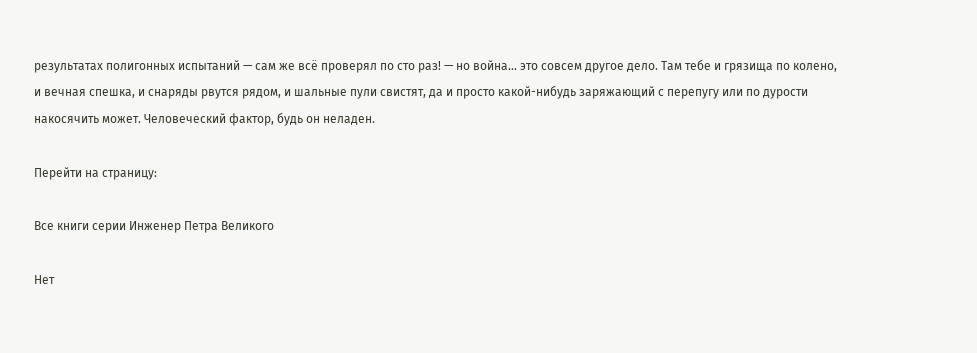результатах полигонных испытаний — сам же всё проверял по сто раз! — но война… это совсем другое дело. Там тебе и грязища по колено, и вечная спешка, и снаряды рвутся рядом, и шальные пули свистят, да и просто какой-нибудь заряжающий с перепугу или по дурости накосячить может. Человеческий фактор, будь он неладен.

Перейти на страницу:

Все книги серии Инженер Петра Великого

Нет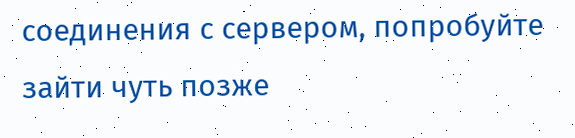соединения с сервером, попробуйте зайти чуть позже